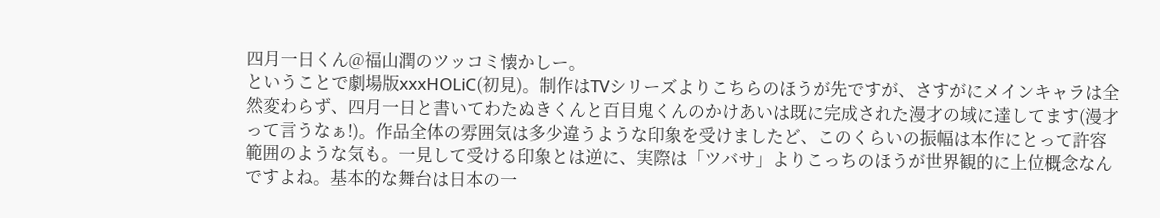四月一日くん@福山潤のツッコミ懐かしー。
ということで劇場版xxxHOLiC(初見)。制作はTVシリーズよりこちらのほうが先ですが、さすがにメインキャラは全然変わらず、四月一日と書いてわたぬきくんと百目鬼くんのかけあいは既に完成された漫才の域に達してます(漫才って言うなぁ!)。作品全体の雰囲気は多少違うような印象を受けましたど、このくらいの振幅は本作にとって許容範囲のような気も。一見して受ける印象とは逆に、実際は「ツバサ」よりこっちのほうが世界観的に上位概念なんですよね。基本的な舞台は日本の一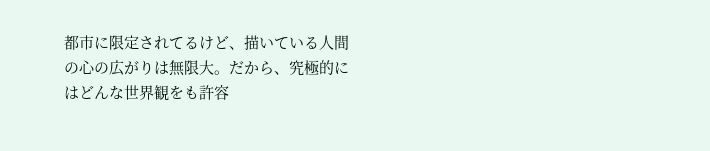都市に限定されてるけど、描いている人間の心の広がりは無限大。だから、究極的にはどんな世界観をも許容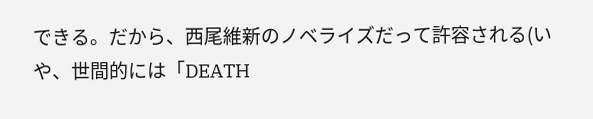できる。だから、西尾維新のノベライズだって許容される(いや、世間的には「DEATH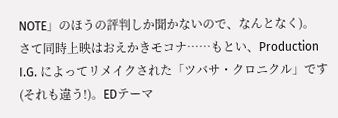NOTE」のほうの評判しか聞かないので、なんとなく)。
さて同時上映はおえかきモコナ……もとい、Production I.G. によってリメイクされた「ツバサ・クロニクル」です(それも違う!)。EDテーマ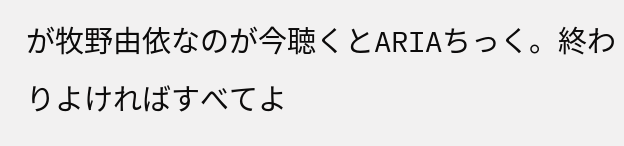が牧野由依なのが今聴くとARIAちっく。終わりよければすべてよ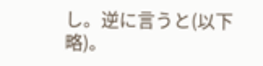し。逆に言うと(以下略)。